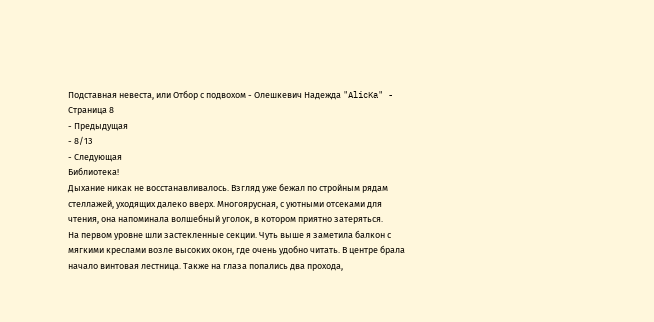Подставная невеста, или Отбор с подвохом - Олешкевич Надежда "AlicKa" - Страница 8
- Предыдущая
- 8/13
- Следующая
Библиотека!
Дыхание никак не восстанавливалось. Взгляд уже бежал по стройным рядам стеллажей, уходящих далеко вверх. Многоярусная, с уютными отсеками для чтения, она напоминала волшебный уголок, в котором приятно затеряться.
На первом уровне шли застекленные секции. Чуть выше я заметила балкон с мягкими креслами возле высоких окон, где очень удобно читать. В центре брала начало винтовая лестница. Также на глаза попались два прохода,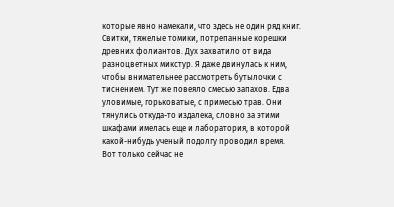которые явно намекали, что здесь не один ряд книг.
Свитки, тяжелые томики, потрепанные корешки древних фолиантов. Дух захватило от вида разноцветных микстур. Я даже двинулась к ним, чтобы внимательнее рассмотреть бутылочки с тиснением. Тут же повеяло смесью запахов. Едва уловимые, горьковатые, с примесью трав. Они тянулись откуда-то издалека, словно за этими шкафами имелась еще и лаборатория, в которой какой-нибудь ученый подолгу проводил время.
Вот только сейчас не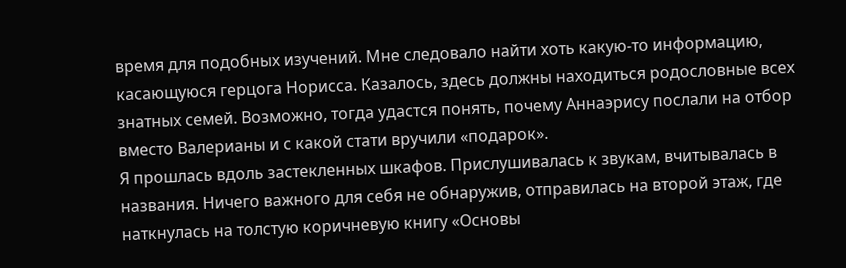время для подобных изучений. Мне следовало найти хоть какую-то информацию, касающуюся герцога Норисса. Казалось, здесь должны находиться родословные всех знатных семей. Возможно, тогда удастся понять, почему Аннаэрису послали на отбор вместо Валерианы и с какой стати вручили «подарок».
Я прошлась вдоль застекленных шкафов. Прислушивалась к звукам, вчитывалась в названия. Ничего важного для себя не обнаружив, отправилась на второй этаж, где наткнулась на толстую коричневую книгу «Основы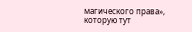магического права», которую тут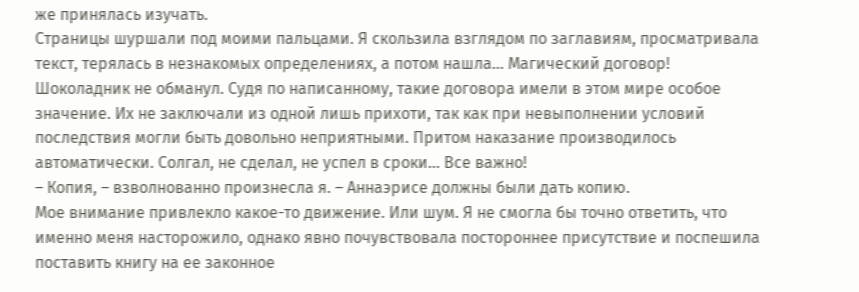же принялась изучать.
Страницы шуршали под моими пальцами. Я скользила взглядом по заглавиям, просматривала текст, терялась в незнакомых определениях, а потом нашла… Магический договор!
Шоколадник не обманул. Судя по написанному, такие договора имели в этом мире особое значение. Их не заключали из одной лишь прихоти, так как при невыполнении условий последствия могли быть довольно неприятными. Притом наказание производилось автоматически. Солгал, не сделал, не успел в сроки… Все важно!
– Копия, – взволнованно произнесла я. – Аннаэрисе должны были дать копию.
Мое внимание привлекло какое-то движение. Или шум. Я не смогла бы точно ответить, что именно меня насторожило, однако явно почувствовала постороннее присутствие и поспешила поставить книгу на ее законное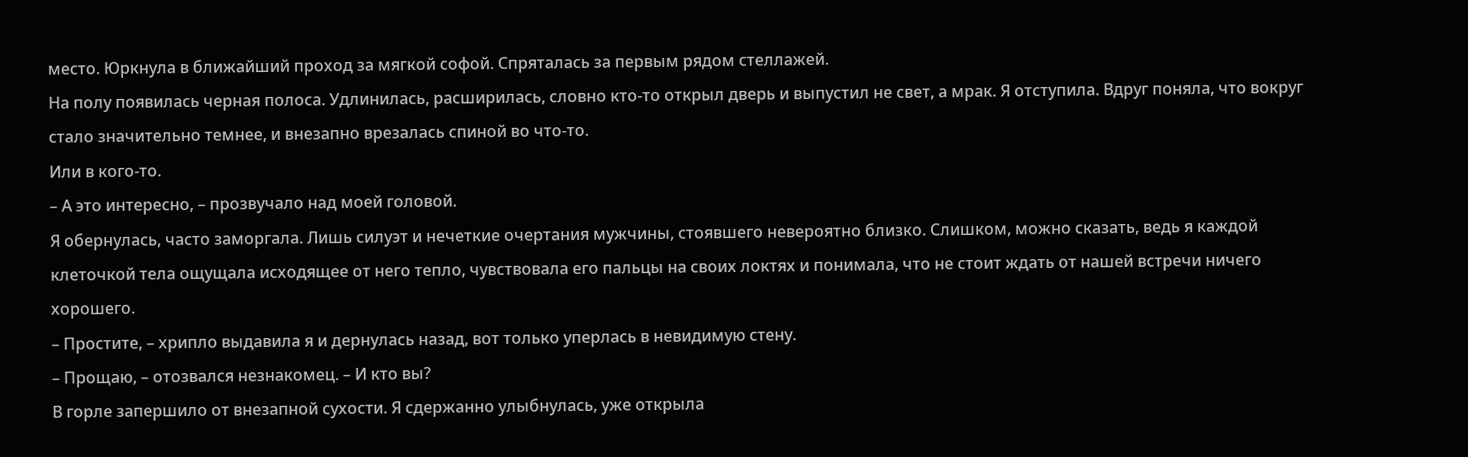место. Юркнула в ближайший проход за мягкой софой. Спряталась за первым рядом стеллажей.
На полу появилась черная полоса. Удлинилась, расширилась, словно кто-то открыл дверь и выпустил не свет, а мрак. Я отступила. Вдруг поняла, что вокруг стало значительно темнее, и внезапно врезалась спиной во что-то.
Или в кого-то.
– А это интересно, – прозвучало над моей головой.
Я обернулась, часто заморгала. Лишь силуэт и нечеткие очертания мужчины, стоявшего невероятно близко. Слишком, можно сказать, ведь я каждой клеточкой тела ощущала исходящее от него тепло, чувствовала его пальцы на своих локтях и понимала, что не стоит ждать от нашей встречи ничего хорошего.
– Простите, – хрипло выдавила я и дернулась назад, вот только уперлась в невидимую стену.
– Прощаю, – отозвался незнакомец. – И кто вы?
В горле запершило от внезапной сухости. Я сдержанно улыбнулась, уже открыла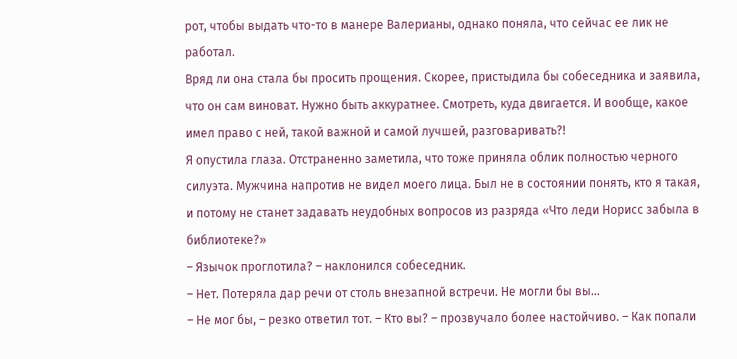рот, чтобы выдать что-то в манере Валерианы, однако поняла, что сейчас ее лик не работал.
Вряд ли она стала бы просить прощения. Скорее, пристыдила бы собеседника и заявила, что он сам виноват. Нужно быть аккуратнее. Смотреть, куда двигается. И вообще, какое имел право с ней, такой важной и самой лучшей, разговаривать?!
Я опустила глаза. Отстраненно заметила, что тоже приняла облик полностью черного силуэта. Мужчина напротив не видел моего лица. Был не в состоянии понять, кто я такая, и потому не станет задавать неудобных вопросов из разряда «Что леди Норисс забыла в библиотеке?»
– Язычок проглотила? – наклонился собеседник.
– Нет. Потеряла дар речи от столь внезапной встречи. Не могли бы вы…
– Не мог бы, – резко ответил тот. – Кто вы? – прозвучало более настойчиво. – Как попали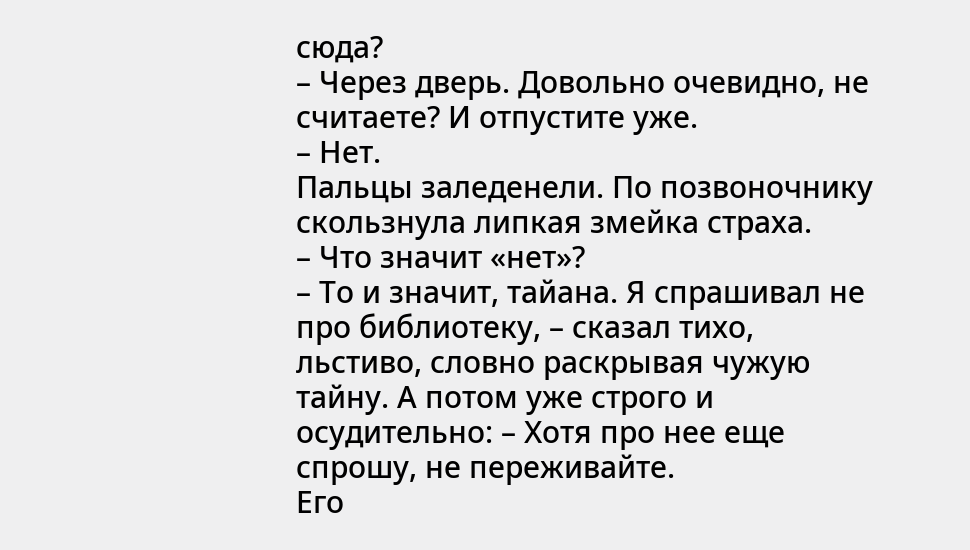сюда?
– Через дверь. Довольно очевидно, не считаете? И отпустите уже.
– Нет.
Пальцы заледенели. По позвоночнику скользнула липкая змейка страха.
– Что значит «нет»?
– То и значит, тайана. Я спрашивал не про библиотеку, – сказал тихо, льстиво, словно раскрывая чужую тайну. А потом уже строго и осудительно: – Хотя про нее еще спрошу, не переживайте.
Его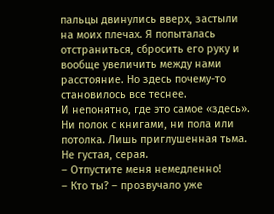пальцы двинулись вверх, застыли на моих плечах. Я попыталась отстраниться, сбросить его руку и вообще увеличить между нами расстояние. Но здесь почему-то становилось все теснее.
И непонятно, где это самое «здесь». Ни полок с книгами, ни пола или потолка. Лишь приглушенная тьма. Не густая, серая.
– Отпустите меня немедленно!
– Кто ты? – прозвучало уже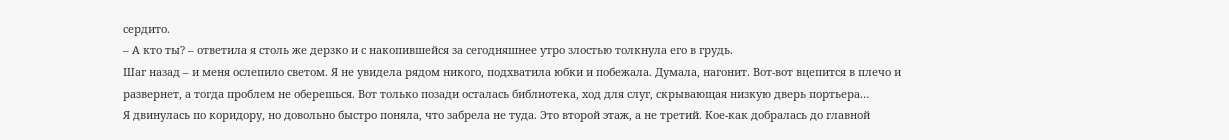сердито.
– А кто ты? – ответила я столь же дерзко и с накопившейся за сегодняшнее утро злостью толкнула его в грудь.
Шаг назад – и меня ослепило светом. Я не увидела рядом никого, подхватила юбки и побежала. Думала, нагонит. Вот-вот вцепится в плечо и развернет, а тогда проблем не оберешься. Вот только позади осталась библиотека, ход для слуг, скрывающая низкую дверь портьера…
Я двинулась по коридору, но довольно быстро поняла, что забрела не туда. Это второй этаж, а не третий. Кое-как добралась до главной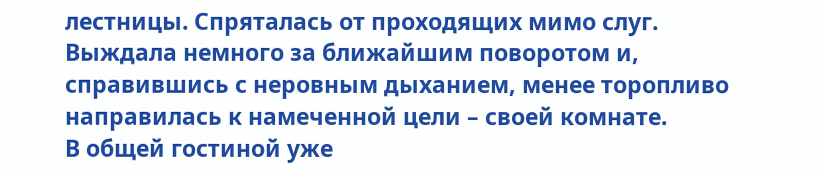лестницы. Спряталась от проходящих мимо слуг. Выждала немного за ближайшим поворотом и, справившись с неровным дыханием, менее торопливо направилась к намеченной цели – своей комнате.
В общей гостиной уже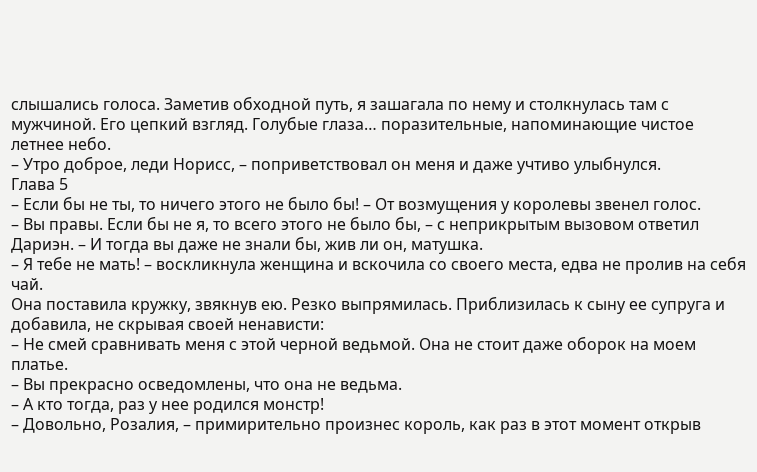слышались голоса. Заметив обходной путь, я зашагала по нему и столкнулась там с мужчиной. Его цепкий взгляд. Голубые глаза… поразительные, напоминающие чистое летнее небо.
– Утро доброе, леди Норисс, – поприветствовал он меня и даже учтиво улыбнулся.
Глава 5
– Если бы не ты, то ничего этого не было бы! – От возмущения у королевы звенел голос.
– Вы правы. Если бы не я, то всего этого не было бы, – с неприкрытым вызовом ответил Дариэн. – И тогда вы даже не знали бы, жив ли он, матушка.
– Я тебе не мать! – воскликнула женщина и вскочила со своего места, едва не пролив на себя чай.
Она поставила кружку, звякнув ею. Резко выпрямилась. Приблизилась к сыну ее супруга и добавила, не скрывая своей ненависти:
– Не смей сравнивать меня с этой черной ведьмой. Она не стоит даже оборок на моем платье.
– Вы прекрасно осведомлены, что она не ведьма.
– А кто тогда, раз у нее родился монстр!
– Довольно, Розалия, – примирительно произнес король, как раз в этот момент открыв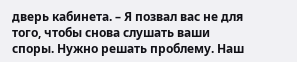дверь кабинета. – Я позвал вас не для того, чтобы снова слушать ваши споры. Нужно решать проблему. Наш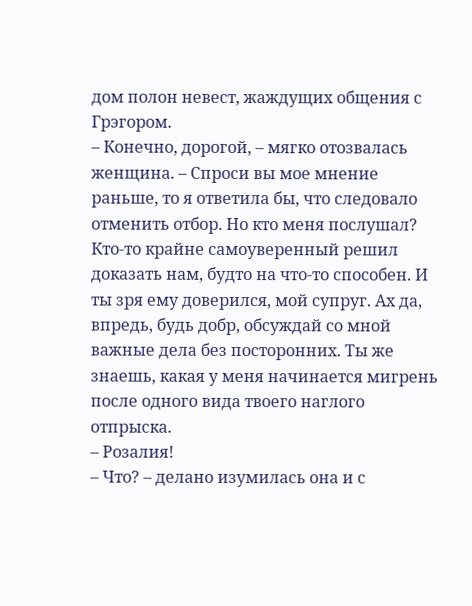дом полон невест, жаждущих общения с Грэгором.
– Конечно, дорогой, – мягко отозвалась женщина. – Спроси вы мое мнение раньше, то я ответила бы, что следовало отменить отбор. Но кто меня послушал? Кто-то крайне самоуверенный решил доказать нам, будто на что-то способен. И ты зря ему доверился, мой супруг. Ах да, впредь, будь добр, обсуждай со мной важные дела без посторонних. Ты же знаешь, какая у меня начинается мигрень после одного вида твоего наглого отпрыска.
– Розалия!
– Что? – делано изумилась она и с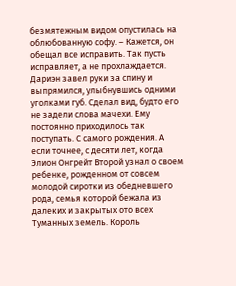безмятежным видом опустилась на облюбованную софу. – Кажется, он обещал все исправить. Так пусть исправляет, а не прохлаждается.
Дариэн завел руки за спину и выпрямился, улыбнувшись одними уголками губ. Сделал вид, будто его не задели слова мачехи. Ему постоянно приходилось так поступать. С самого рождения. А если точнее, с десяти лет, когда Элион Онгрейт Второй узнал о своем ребенке, рожденном от совсем молодой сиротки из обедневшего рода, семья которой бежала из далеких и закрытых ото всех Туманных земель. Король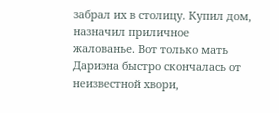забрал их в столицу. Купил дом, назначил приличное жалованье. Вот только мать Дариэна быстро скончалась от неизвестной хвори,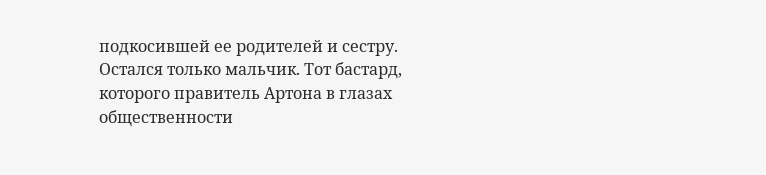подкосившей ее родителей и сестру. Остался только мальчик. Тот бастард, которого правитель Артона в глазах общественности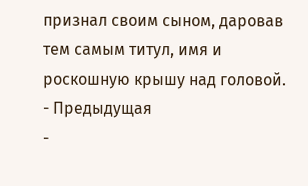признал своим сыном, даровав тем самым титул, имя и роскошную крышу над головой.
- Предыдущая
-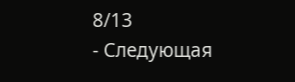8/13
- Следующая